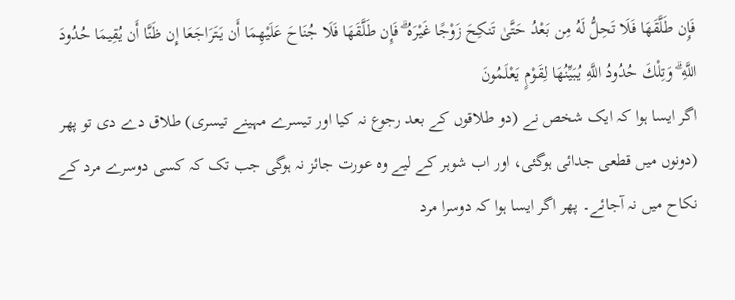فَإِن طَلَّقَهَا فَلَا تَحِلُّ لَهُ مِن بَعْدُ حَتَّىٰ تَنكِحَ زَوْجًا غَيْرَهُ ۗ فَإِن طَلَّقَهَا فَلَا جُنَاحَ عَلَيْهِمَا أَن يَتَرَاجَعَا إِن ظَنَّا أَن يُقِيمَا حُدُودَ اللَّهِ ۗ وَتِلْكَ حُدُودُ اللَّهِ يُبَيِّنُهَا لِقَوْمٍ يَعْلَمُونَ
اگر ایسا ہوا کہ ایک شخص نے (دو طلاقوں کے بعد رجوع نہ کیا اور تیسرے مہینے تیسری) طلاق دے دی تو پھر (دونوں میں قطعی جدائی ہوگئی، اور اب شوہر کے لیے وہ عورت جائز نہ ہوگی جب تک کہ کسی دوسرے مرد کے نکاح میں نہ آجائے۔ پھر اگر ایسا ہوا کہ دوسرا مرد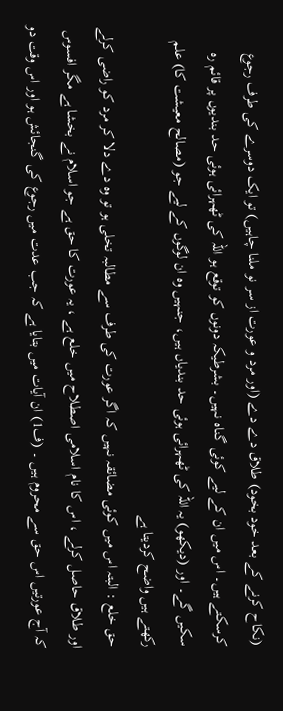(نکاح کرنے کے بعد خود بخود) طلاق دے دے (اور مرد و عورت از سر نو ملنا چاہیں) تو ایک دوسرے کی طرف رجوع کرسکتے ہیں۔ اس میں ان کے لیے کوئی گناہ نہیں۔ بشرطیکہ دونوں کو توقع ہو اللہ کی ٹھہرائی ہوئی حد بندیوں پر قائم رہ سکیں گے۔ اور (دیکھو) یہ اللہ کی ٹھہرائی ہوئی حد بندیاں ہیں، جنہیں وہ ان لوگوں کے لیے جو (مصالح معیشت کا) علم رکھتے ہیں واضح کردیتا ہے
حق خلع : البتہ اس میں کوئی مضائقہ نہیں کہ اگر عورت کی طرف سے مطالبہ تخلی ہو تو وہ دے دلا کر مرد کو راضی کرلے اور طلاق حاصل کرلے ، اس کا نام اسلامی اصطلاح میں خلع ہے ، یہ عورت کا حق ہے جو اسلام نے بخشا ہے مگر افسوس کہ آج عورتیں اس حق سے محروم ہیں ۔ (ف1) ان آیات میں بتایا ہے کہ جب عدت میں رجوع کی گنجائش ہو اور اس وقت دو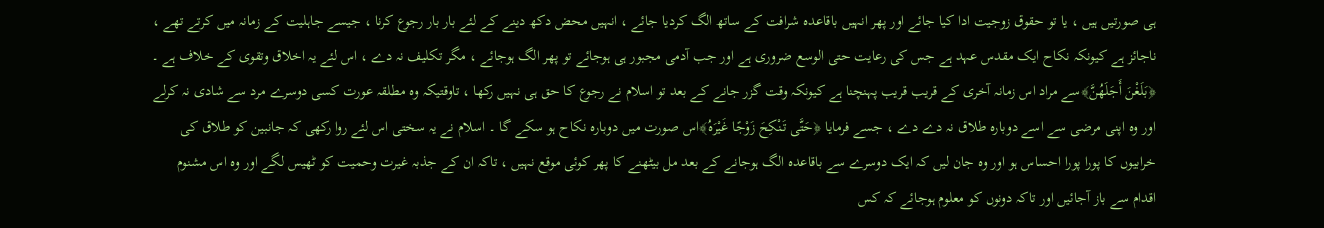ہی صورتیں ہیں ، یا تو حقوق زوجیت ادا کیا جائے اور پھر انہیں باقاعدہ شرافت کے ساتھ الگ کردیا جائے ، انہیں محض دکھ دینے کے لئے بار بار رجوع کرنا ، جیسے جاہلیت کے زمانہ میں کرتے تھے ، ناجائز ہے کیونکہ نکاح ایک مقدس عہد ہے جس کی رعایت حتی الوسع ضروری ہے اور جب آدمی مجبور ہی ہوجائے تو پھر الگ ہوجائے ، مگر تکلیف نہ دے ، اس لئے یہ اخلاق وتقوی کے خلاف ہے ۔ ﴿بَلَغْنَ أَجَلَهُنَّ﴾سے مراد اس زمانہ آخری کے قریب قریب پہنچنا ہے کیونکہ وقت گزر جانے کے بعد تو اسلام نے رجوع کا حق ہی نہیں رکھا ، تاوقتیکہ وہ مطلقہ عورت کسی دوسرے مرد سے شادی نہ کرلے اور وہ اپنی مرضی سے اسے دوبارہ طلاق نہ دے دے ، جسے فرمایا ﴿حَتَّى تَنْكِحَ زَوْجًا غَيْرَهُ﴾اس صورت میں دوبارہ نکاح ہو سکے گا ۔ اسلام نے یہ سختی اس لئے روا رکھی کہ جانبین کو طلاق کی خرابیوں کا پورا پورا احساس ہو اور وہ جان لیں کہ ایک دوسرے سے باقاعدہ الگ ہوجانے کے بعد مل بیٹھنے کا پھر کوئی موقع نہیں ، تاکہ ان کے جذبہ غیرت وحمیت کو ٹھیس لگے اور وہ اس مشنوم اقدام سے باز آجائیں اور تاکہ دونوں کو معلوم ہوجائے کہ کس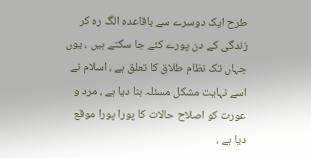طرح ایک دوسرے سے باقاعدہ الگ رہ کر زندگی کے دن پورے كئے جا سکتے ہیں ، یوں جہاں تک نظام طلاق کا تعلق ہے ، اسلام نے اسے نہایت مشکل مسئلہ بنا دیا ہے ، مرد و عورت کو اصلاح حالات کا پورا پورا موقع دیا ہے ،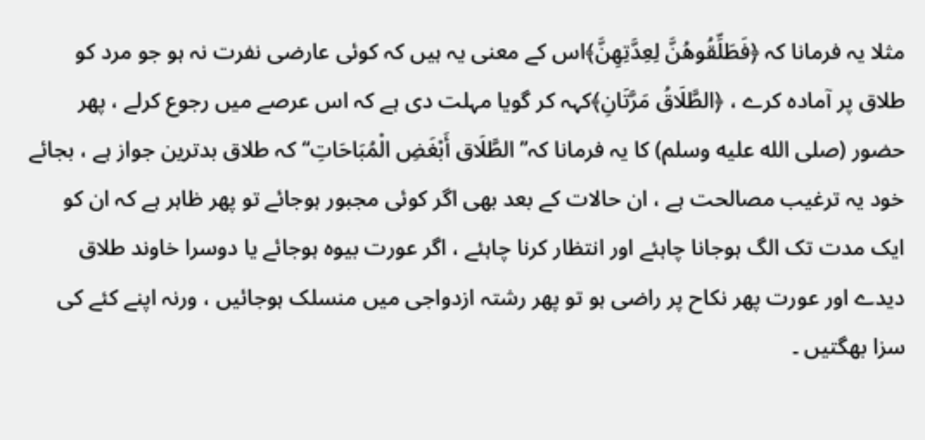مثلا یہ فرمانا کہ ﴿فَطَلِّقُوهُنَّ لِعِدَّتِهِنَّ﴾اس کے معنی یہ ہیں کہ کوئی عارضی نفرت نہ ہو جو مرد کو طلاق پر آمادہ کرے ، ﴿الطَّلَاقُ مَرَّتَانِ﴾کہہ کر گویا مہلت دی ہے کہ اس عرصے میں رجوع کرلے ، پھر حضور (صلى الله عليه وسلم) کا یہ فرمانا کہ’’ الطَّلَاق أَبْغَضِ الْمُبَاحَاتِ‘‘کہ طلاق بدترین جواز ہے ، بجائے خود یہ ترغیب مصالحت ہے ، ان حالات کے بعد بھی اگر کوئی مجبور ہوجائے تو پھر ظاہر ہے کہ ان کو ایک مدت تک الگ ہوجانا چاہئے اور انتظار کرنا چاہئے ، اگر عورت بیوہ ہوجائے یا دوسرا خاوند طلاق دیدے اور عورت پھر نکاح پر راضی ہو تو پھر رشتہ ازدواجی میں منسلک ہوجائیں ، ورنہ اپنے کئے کی سزا بھگتیں ۔